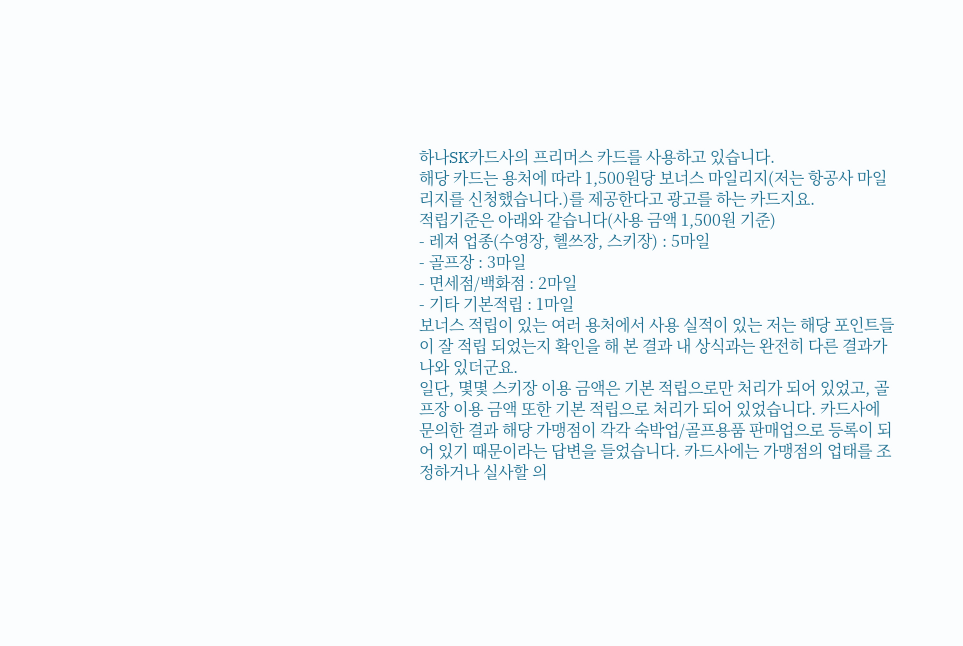하나SK카드사의 프리머스 카드를 사용하고 있습니다.
해당 카드는 용처에 따라 1,500원당 보너스 마일리지(저는 항공사 마일리지를 신청했습니다.)를 제공한다고 광고를 하는 카드지요.
적립기준은 아래와 같습니다(사용 금액 1,500원 기준)
- 레져 업종(수영장, 헬쓰장, 스키장) : 5마일
- 골프장 : 3마일
- 면세점/백화점 : 2마일
- 기타 기본적립 : 1마일
보너스 적립이 있는 여러 용처에서 사용 실적이 있는 저는 해당 포인트들이 잘 적립 되었는지 확인을 해 본 결과 내 상식과는 완전히 다른 결과가 나와 있더군요.
일단, 몇몇 스키장 이용 금액은 기본 적립으로만 처리가 되어 있었고, 골프장 이용 금액 또한 기본 적립으로 처리가 되어 있었습니다. 카드사에 문의한 결과 해당 가맹점이 각각 숙박업/골프용품 판매업으로 등록이 되어 있기 때문이라는 답변을 들었습니다. 카드사에는 가맹점의 업태를 조정하거나 실사할 의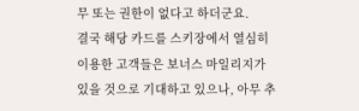무 또는 권한이 없다고 하더군요.
결국 해당 카드를 스키장에서 열심히 이용한 고객들은 보너스 마일리지가 있을 것으로 기대하고 있으나, 아무 추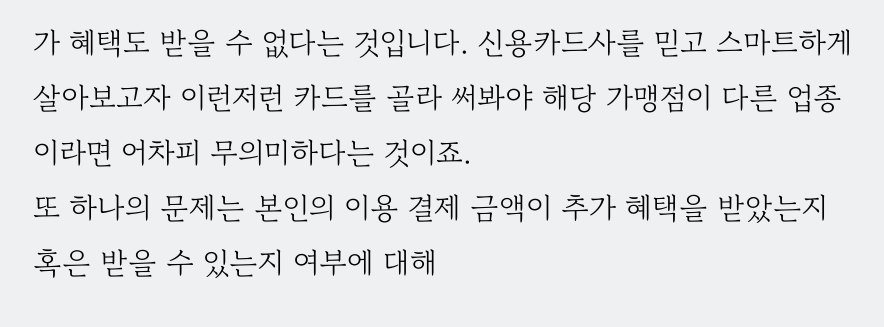가 혜택도 받을 수 없다는 것입니다. 신용카드사를 믿고 스마트하게 살아보고자 이런저런 카드를 골라 써봐야 해당 가맹점이 다른 업종이라면 어차피 무의미하다는 것이죠.
또 하나의 문제는 본인의 이용 결제 금액이 추가 혜택을 받았는지 혹은 받을 수 있는지 여부에 대해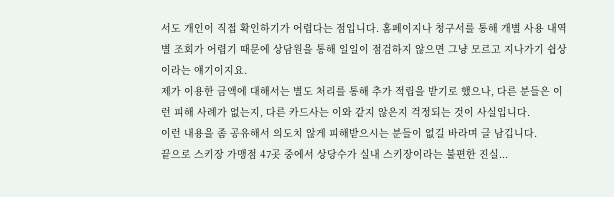서도 개인이 직접 확인하기가 어렵다는 점입니다. 홈페이지나 청구서를 통해 개별 사용 내역별 조회가 어렵기 때문에 상담원을 통해 일일이 점검하지 않으면 그냥 모르고 지나가기 쉽상이라는 얘기이지요.
제가 이용한 금액에 대해서는 별도 처리를 통해 추가 적립을 받기로 했으나, 다른 분들은 이런 피해 사례가 없는지, 다른 카드사는 이와 같지 않은지 걱정되는 것이 사실입니다.
이런 내용을 좀 공유해서 의도치 않게 피해받으시는 분들이 없길 바라며 글 남깁니다.
끝으로 스키장 가맹점 47곳 중에서 상당수가 실내 스키장이라는 불편한 진실...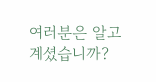여러분은 알고 계셨습니까?